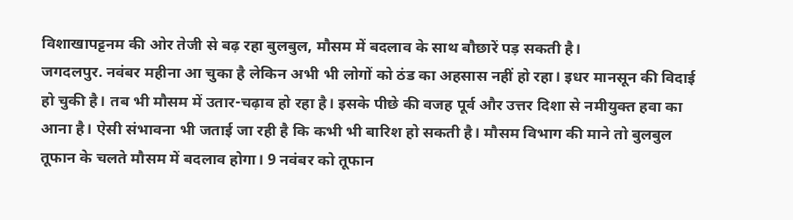विशाखापट्टनम की ओर तेजी से बढ़ रहा बुलबुल, मौसम में बदलाव के साथ बौछारें पड़ सकती है।
जगदलपुर. नवंबर महीना आ चुका है लेकिन अभी भी लोगों को ठंड का अहसास नहीं हो रहा। इधर मानसून की विदाई हो चुकी है। तब भी मौसम में उतार-चढ़ाव हो रहा है। इसके पीछे की वजह पूर्व और उत्तर दिशा से नमीयुक्त हवा का आना है। ऐसी संभावना भी जताई जा रही है कि कभी भी बारिश हो सकती है। मौसम विभाग की माने तो बुलबुल तूफान के चलते मौसम में बदलाव होगा। 9 नवंबर को तूफान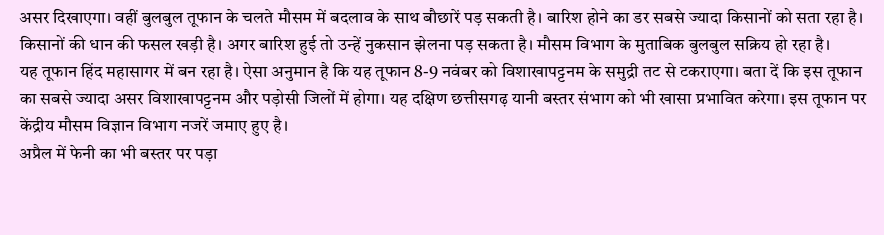असर दिखाएगा। वहीं बुलबुल तूफान के चलते मौसम में बदलाव के साथ बौछारें पड़ सकती है। बारिश होने का डर सबसे ज्यादा किसानों को सता रहा है। किसानों की धान की फसल खड़ी है। अगर बारिश हुई तो उन्हें नुकसान झेलना पड़ सकता है। मौसम विभाग के मुताबिक बुलबुल सक्रिय हो रहा है।
यह तूफान हिंद महासागर में बन रहा है। ऐसा अनुमान है कि यह तूफान 8-9 नवंबर को विशाखापट्टनम के समुद्री तट से टकराएगा। बता दें कि इस तूफान का सबसे ज्यादा असर विशाखापट्टनम और पड़ोसी जिलों में होगा। यह दक्षिण छत्तीसगढ़ यानी बस्तर संभाग को भी खासा प्रभावित करेगा। इस तूफान पर केंद्रीय मौसम विज्ञान विभाग नजरें जमाए हुए है।
अप्रैल में फेनी का भी बस्तर पर पड़ा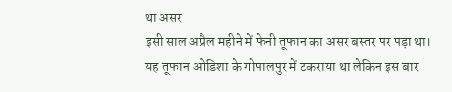था असर
इसी साल अप्रैल महीने में फेनी तूफान का असर बस्तर पर पड़ा था। यह तूफान ओडिशा के गोपालपुर में टकराया था लेकिन इस बार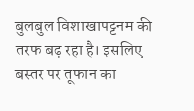बुलबुल विशाखापट्टनम की तरफ बढ़ रहा है। इसलिए बस्तर पर तूफान का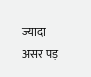ज्यादा असर पड़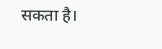सकता है।